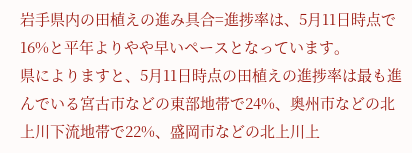岩手県内の田植えの進み具合=進捗率は、5月11日時点で16%と平年よりやや早いペースとなっています。
県によりますと、5月11日時点の田植えの進捗率は最も進んでいる宮古市などの東部地帯で24%、奥州市などの北上川下流地帯で22%、盛岡市などの北上川上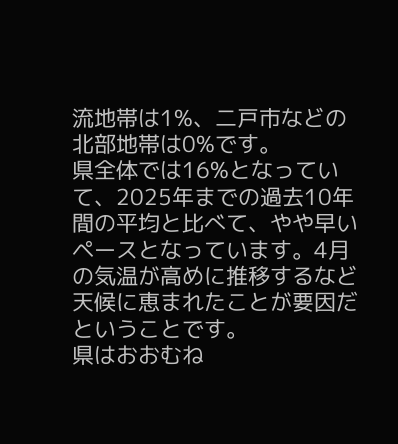流地帯は1%、二戸市などの北部地帯は0%です。
県全体では16%となっていて、2025年までの過去10年間の平均と比べて、やや早いペースとなっています。4月の気温が高めに推移するなど天候に恵まれたことが要因だということです。
県はおおむね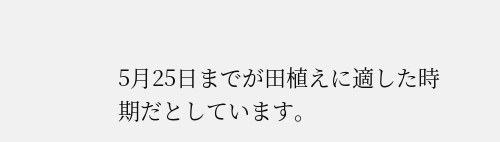5月25日までが田植えに適した時期だとしています。